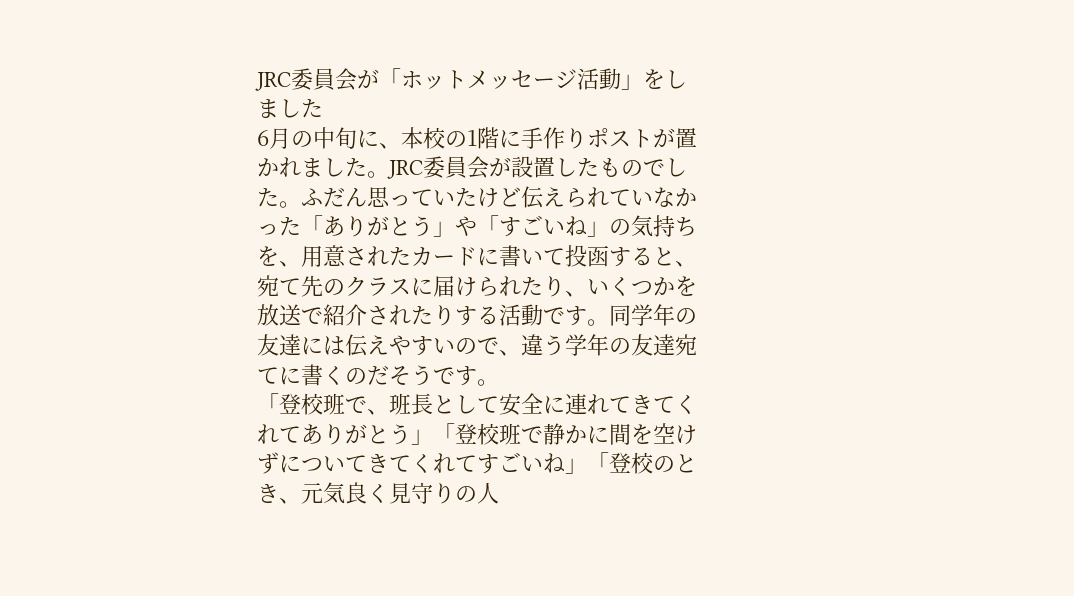JRC委員会が「ホットメッセージ活動」をしました
6月の中旬に、本校の1階に手作りポストが置かれました。JRC委員会が設置したものでした。ふだん思っていたけど伝えられていなかった「ありがとう」や「すごいね」の気持ちを、用意されたカードに書いて投函すると、宛て先のクラスに届けられたり、いくつかを放送で紹介されたりする活動です。同学年の友達には伝えやすいので、違う学年の友達宛てに書くのだそうです。
「登校班で、班長として安全に連れてきてくれてありがとう」「登校班で静かに間を空けずについてきてくれてすごいね」「登校のとき、元気良く見守りの人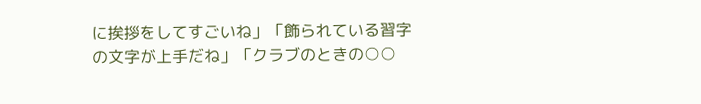に挨拶をしてすごいね」「飾られている習字の文字が上手だね」「クラブのときの○○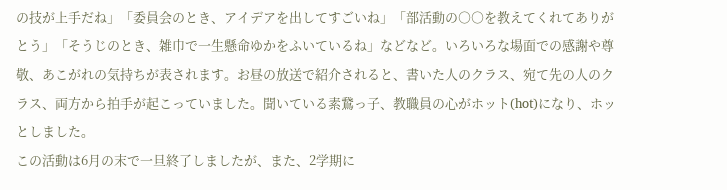の技が上手だね」「委員会のとき、アイデアを出してすごいね」「部活動の○○を教えてくれてありがとう」「そうじのとき、雑巾で一生懸命ゆかをふいているね」などなど。いろいろな場面での感謝や尊敬、あこがれの気持ちが表されます。お昼の放送で紹介されると、書いた人のクラス、宛て先の人のクラス、両方から拍手が起こっていました。聞いている素鵞っ子、教職員の心がホット(hot)になり、ホッとしました。
この活動は6月の末で一旦終了しましたが、また、2学期に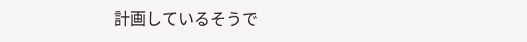計画しているそうで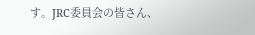す。JRC委員会の皆さん、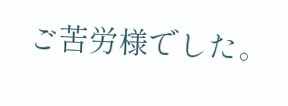ご苦労様でした。